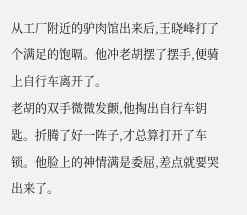从工厂附近的驴肉馆出来后,王晓峰打了个满足的饱嗝。他冲老胡摆了摆手,便骑上自行车离开了。
老胡的双手微微发颤,他掏出自行车钥匙。折腾了好一阵子,才总算打开了车锁。他脸上的神情满是委屈,差点就要哭出来了。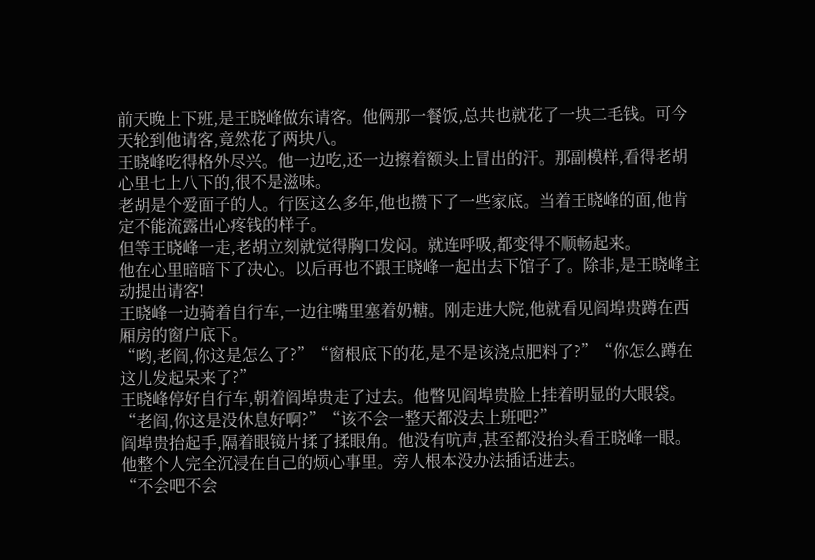前天晚上下班,是王晓峰做东请客。他俩那一餐饭,总共也就花了一块二毛钱。可今天轮到他请客,竟然花了两块八。
王晓峰吃得格外尽兴。他一边吃,还一边擦着额头上冒出的汗。那副模样,看得老胡心里七上八下的,很不是滋味。
老胡是个爱面子的人。行医这么多年,他也攒下了一些家底。当着王晓峰的面,他肯定不能流露出心疼钱的样子。
但等王晓峰一走,老胡立刻就觉得胸口发闷。就连呼吸,都变得不顺畅起来。
他在心里暗暗下了决心。以后再也不跟王晓峰一起出去下馆子了。除非,是王晓峰主动提出请客!
王晓峰一边骑着自行车,一边往嘴里塞着奶糖。刚走进大院,他就看见阎埠贵蹲在西厢房的窗户底下。
“哟,老阎,你这是怎么了?”“窗根底下的花,是不是该浇点肥料了?”“你怎么蹲在这儿发起呆来了?”
王晓峰停好自行车,朝着阎埠贵走了过去。他瞥见阎埠贵脸上挂着明显的大眼袋。“老阎,你这是没休息好啊?”“该不会一整天都没去上班吧?”
阎埠贵抬起手,隔着眼镜片揉了揉眼角。他没有吭声,甚至都没抬头看王晓峰一眼。
他整个人完全沉浸在自己的烦心事里。旁人根本没办法插话进去。
“不会吧不会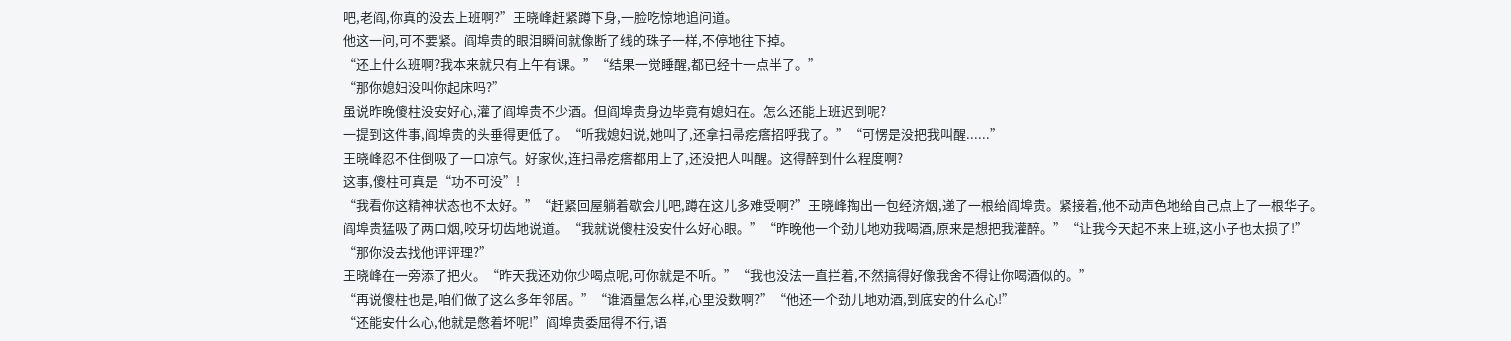吧,老阎,你真的没去上班啊?”王晓峰赶紧蹲下身,一脸吃惊地追问道。
他这一问,可不要紧。阎埠贵的眼泪瞬间就像断了线的珠子一样,不停地往下掉。
“还上什么班啊?我本来就只有上午有课。”“结果一觉睡醒,都已经十一点半了。”
“那你媳妇没叫你起床吗?”
虽说昨晚傻柱没安好心,灌了阎埠贵不少酒。但阎埠贵身边毕竟有媳妇在。怎么还能上班迟到呢?
一提到这件事,阎埠贵的头垂得更低了。“听我媳妇说,她叫了,还拿扫帚疙瘩招呼我了。”“可愣是没把我叫醒......”
王晓峰忍不住倒吸了一口凉气。好家伙,连扫帚疙瘩都用上了,还没把人叫醒。这得醉到什么程度啊?
这事,傻柱可真是“功不可没”!
“我看你这精神状态也不太好。”“赶紧回屋躺着歇会儿吧,蹲在这儿多难受啊?”王晓峰掏出一包经济烟,递了一根给阎埠贵。紧接着,他不动声色地给自己点上了一根华子。
阎埠贵猛吸了两口烟,咬牙切齿地说道。“我就说傻柱没安什么好心眼。”“昨晚他一个劲儿地劝我喝酒,原来是想把我灌醉。”“让我今天起不来上班,这小子也太损了!”
“那你没去找他评评理?”
王晓峰在一旁添了把火。“昨天我还劝你少喝点呢,可你就是不听。”“我也没法一直拦着,不然搞得好像我舍不得让你喝酒似的。”
“再说傻柱也是,咱们做了这么多年邻居。”“谁酒量怎么样,心里没数啊?”“他还一个劲儿地劝酒,到底安的什么心!”
“还能安什么心,他就是憋着坏呢!”阎埠贵委屈得不行,语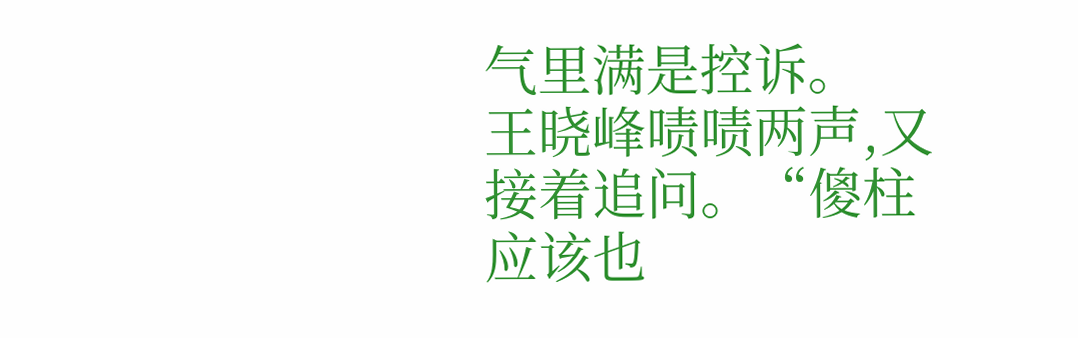气里满是控诉。
王晓峰啧啧两声,又接着追问。“傻柱应该也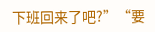下班回来了吧?”“要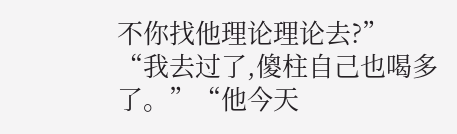不你找他理论理论去?”
“我去过了,傻柱自己也喝多了。”“他今天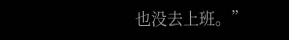也没去上班。”